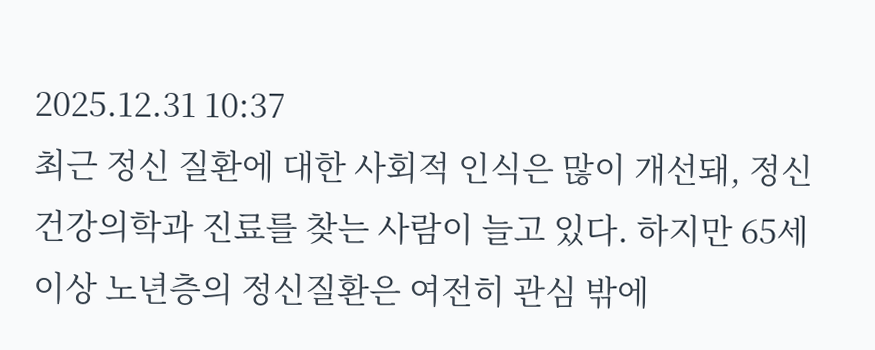2025.12.31 10:37
최근 정신 질환에 대한 사회적 인식은 많이 개선돼, 정신건강의학과 진료를 찾는 사람이 늘고 있다. 하지만 65세 이상 노년층의 정신질환은 여전히 관심 밖에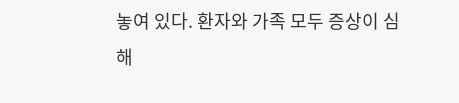놓여 있다. 환자와 가족 모두 증상이 심해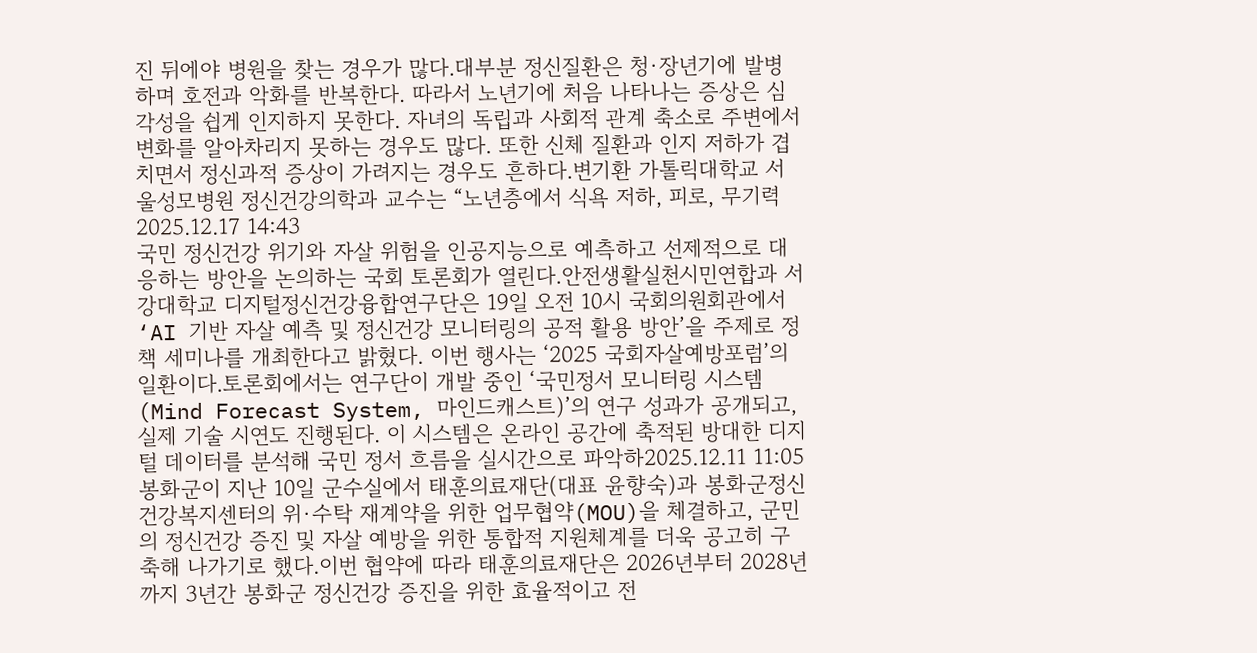진 뒤에야 병원을 찾는 경우가 많다.대부분 정신질환은 청·장년기에 발병하며 호전과 악화를 반복한다. 따라서 노년기에 처음 나타나는 증상은 심각성을 쉽게 인지하지 못한다. 자녀의 독립과 사회적 관계 축소로 주변에서 변화를 알아차리지 못하는 경우도 많다. 또한 신체 질환과 인지 저하가 겹치면서 정신과적 증상이 가려지는 경우도 흔하다.변기환 가톨릭대학교 서울성모병원 정신건강의학과 교수는 “노년층에서 식욕 저하, 피로, 무기력2025.12.17 14:43
국민 정신건강 위기와 자살 위험을 인공지능으로 예측하고 선제적으로 대응하는 방안을 논의하는 국회 토론회가 열린다.안전생활실천시민연합과 서강대학교 디지털정신건강융합연구단은 19일 오전 10시 국회의원회관에서 ‘AI 기반 자살 예측 및 정신건강 모니터링의 공적 활용 방안’을 주제로 정책 세미나를 개최한다고 밝혔다. 이번 행사는 ‘2025 국회자살예방포럼’의 일환이다.토론회에서는 연구단이 개발 중인 ‘국민정서 모니터링 시스템(Mind Forecast System, 마인드캐스트)’의 연구 성과가 공개되고, 실제 기술 시연도 진행된다. 이 시스템은 온라인 공간에 축적된 방대한 디지털 데이터를 분석해 국민 정서 흐름을 실시간으로 파악하2025.12.11 11:05
봉화군이 지난 10일 군수실에서 태훈의료재단(대표 윤향숙)과 봉화군정신건강복지센터의 위·수탁 재계약을 위한 업무협약(MOU)을 체결하고, 군민의 정신건강 증진 및 자살 예방을 위한 통합적 지원체계를 더욱 공고히 구축해 나가기로 했다.이번 협약에 따라 태훈의료재단은 2026년부터 2028년까지 3년간 봉화군 정신건강 증진을 위한 효율적이고 전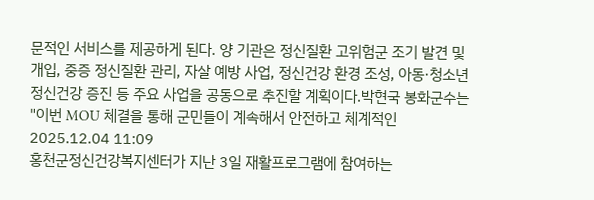문적인 서비스를 제공하게 된다. 양 기관은 정신질환 고위험군 조기 발견 및 개입, 중증 정신질환 관리, 자살 예방 사업, 정신건강 환경 조성, 아동·청소년 정신건강 증진 등 주요 사업을 공동으로 추진할 계획이다.박현국 봉화군수는 "이번 MOU 체결을 통해 군민들이 계속해서 안전하고 체계적인2025.12.04 11:09
홍천군정신건강복지센터가 지난 3일 재활프로그램에 참여하는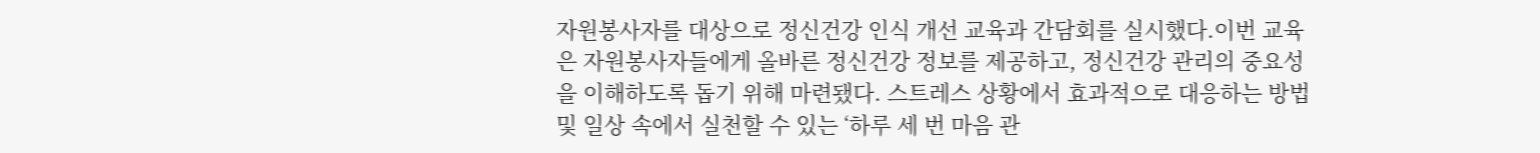자원봉사자를 대상으로 정신건강 인식 개선 교육과 간담회를 실시했다.이번 교육은 자원봉사자들에게 올바른 정신건강 정보를 제공하고, 정신건강 관리의 중요성을 이해하도록 돕기 위해 마련됐다. 스트레스 상황에서 효과적으로 대응하는 방법 및 일상 속에서 실천할 수 있는 ‘하루 세 번 마음 관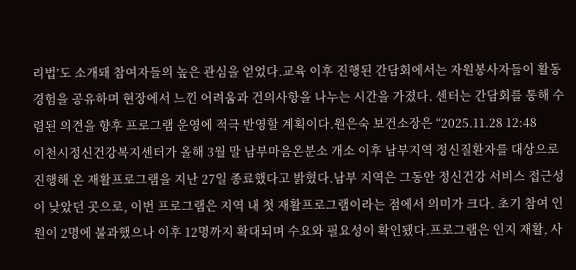리법’도 소개돼 참여자들의 높은 관심을 얻었다.교육 이후 진행된 간담회에서는 자원봉사자들이 활동 경험을 공유하며 현장에서 느낀 어려움과 건의사항을 나누는 시간을 가졌다. 센터는 간담회를 통해 수렴된 의견을 향후 프로그램 운영에 적극 반영할 계획이다.원은숙 보건소장은 “2025.11.28 12:48
이천시정신건강복지센터가 올해 3월 말 남부마음온분소 개소 이후 남부지역 정신질환자를 대상으로 진행해 온 재활프로그램을 지난 27일 종료했다고 밝혔다.남부 지역은 그동안 정신건강 서비스 접근성이 낮았던 곳으로, 이번 프로그램은 지역 내 첫 재활프로그램이라는 점에서 의미가 크다. 초기 참여 인원이 2명에 불과했으나 이후 12명까지 확대되며 수요와 필요성이 확인됐다.프로그램은 인지 재활, 사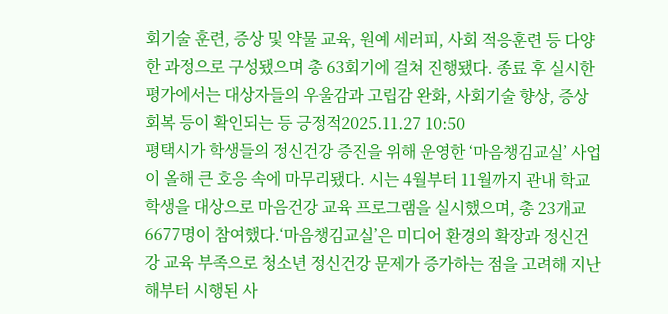회기술 훈련, 증상 및 약물 교육, 원예 세러피, 사회 적응훈련 등 다양한 과정으로 구성됐으며 총 63회기에 걸쳐 진행됐다. 종료 후 실시한 평가에서는 대상자들의 우울감과 고립감 완화, 사회기술 향상, 증상 회복 등이 확인되는 등 긍정적2025.11.27 10:50
평택시가 학생들의 정신건강 증진을 위해 운영한 ‘마음챙김교실’ 사업이 올해 큰 호응 속에 마무리됐다. 시는 4월부터 11월까지 관내 학교 학생을 대상으로 마음건강 교육 프로그램을 실시했으며, 총 23개교 6677명이 참여했다.‘마음챙김교실’은 미디어 환경의 확장과 정신건강 교육 부족으로 청소년 정신건강 문제가 증가하는 점을 고려해 지난해부터 시행된 사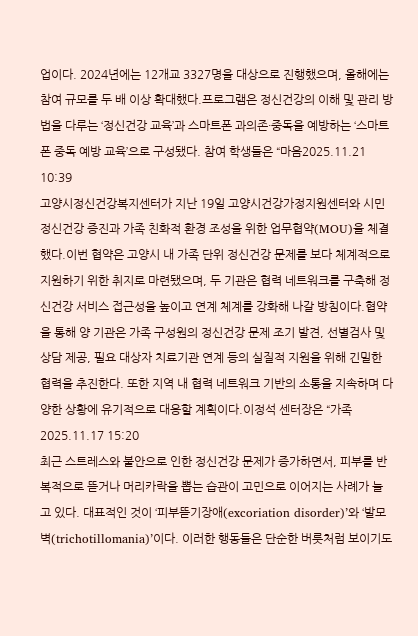업이다. 2024년에는 12개교 3327명을 대상으로 진행했으며, 올해에는 참여 규모를 두 배 이상 확대했다.프로그램은 정신건강의 이해 및 관리 방법을 다루는 ‘정신건강 교육’과 스마트폰 과의존·중독을 예방하는 ‘스마트폰 중독 예방 교육’으로 구성됐다. 참여 학생들은 “마음2025.11.21 10:39
고양시정신건강복지센터가 지난 19일 고양시건강가정지원센터와 시민 정신건강 증진과 가족 친화적 환경 조성을 위한 업무협약(MOU)을 체결했다.이번 협약은 고양시 내 가족 단위 정신건강 문제를 보다 체계적으로 지원하기 위한 취지로 마련됐으며, 두 기관은 협력 네트워크를 구축해 정신건강 서비스 접근성을 높이고 연계 체계를 강화해 나갈 방침이다.협약을 통해 양 기관은 가족 구성원의 정신건강 문제 조기 발견, 선별검사 및 상담 제공, 필요 대상자 치료기관 연계 등의 실질적 지원을 위해 긴밀한 협력을 추진한다. 또한 지역 내 협력 네트워크 기반의 소통을 지속하며 다양한 상황에 유기적으로 대응할 계획이다.이정석 센터장은 “가족2025.11.17 15:20
최근 스트레스와 불안으로 인한 정신건강 문제가 증가하면서, 피부를 반복적으로 뜯거나 머리카락을 뽑는 습관이 고민으로 이어지는 사례가 늘고 있다. 대표적인 것이 ‘피부뜯기장애(excoriation disorder)’와 ‘발모벽(trichotillomania)’이다. 이러한 행동들은 단순한 버릇처럼 보이기도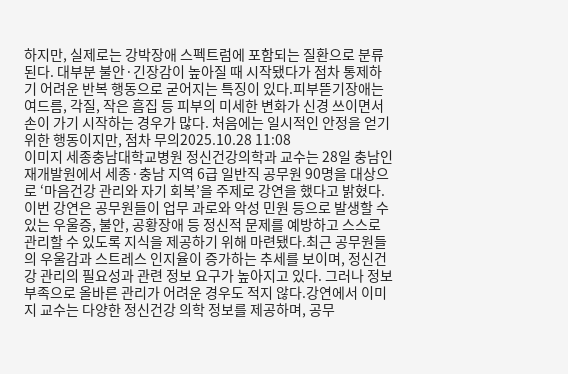하지만, 실제로는 강박장애 스펙트럼에 포함되는 질환으로 분류된다. 대부분 불안·긴장감이 높아질 때 시작됐다가 점차 통제하기 어려운 반복 행동으로 굳어지는 특징이 있다.피부뜯기장애는 여드름, 각질, 작은 흠집 등 피부의 미세한 변화가 신경 쓰이면서 손이 가기 시작하는 경우가 많다. 처음에는 일시적인 안정을 얻기 위한 행동이지만, 점차 무의2025.10.28 11:08
이미지 세종충남대학교병원 정신건강의학과 교수는 28일 충남인재개발원에서 세종·충남 지역 6급 일반직 공무원 90명을 대상으로 ‘마음건강 관리와 자기 회복’을 주제로 강연을 했다고 밝혔다.이번 강연은 공무원들이 업무 과로와 악성 민원 등으로 발생할 수 있는 우울증, 불안, 공황장애 등 정신적 문제를 예방하고 스스로 관리할 수 있도록 지식을 제공하기 위해 마련됐다.최근 공무원들의 우울감과 스트레스 인지율이 증가하는 추세를 보이며, 정신건강 관리의 필요성과 관련 정보 요구가 높아지고 있다. 그러나 정보 부족으로 올바른 관리가 어려운 경우도 적지 않다.강연에서 이미지 교수는 다양한 정신건강 의학 정보를 제공하며, 공무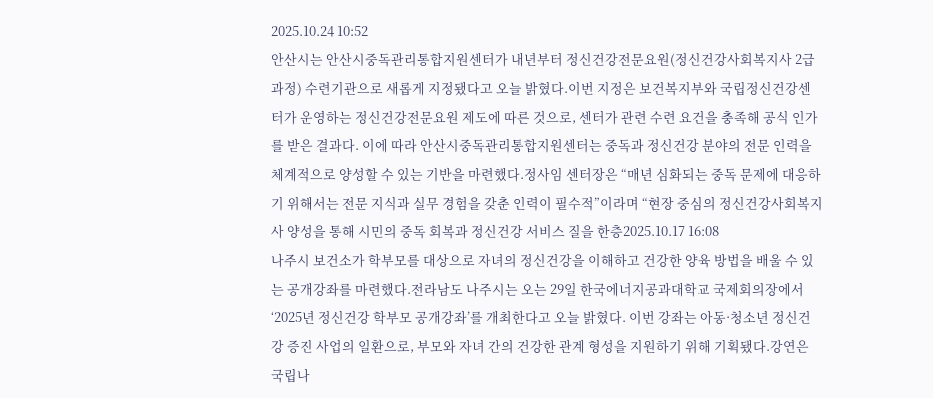2025.10.24 10:52
안산시는 안산시중독관리통합지원센터가 내년부터 정신건강전문요원(정신건강사회복지사 2급 과정) 수련기관으로 새롭게 지정됐다고 오늘 밝혔다.이번 지정은 보건복지부와 국립정신건강센터가 운영하는 정신건강전문요원 제도에 따른 것으로, 센터가 관련 수련 요건을 충족해 공식 인가를 받은 결과다. 이에 따라 안산시중독관리통합지원센터는 중독과 정신건강 분야의 전문 인력을 체계적으로 양성할 수 있는 기반을 마련했다.정사임 센터장은 “매년 심화되는 중독 문제에 대응하기 위해서는 전문 지식과 실무 경험을 갖춘 인력이 필수적”이라며 “현장 중심의 정신건강사회복지사 양성을 통해 시민의 중독 회복과 정신건강 서비스 질을 한층2025.10.17 16:08
나주시 보건소가 학부모를 대상으로 자녀의 정신건강을 이해하고 건강한 양육 방법을 배울 수 있는 공개강좌를 마련했다.전라남도 나주시는 오는 29일 한국에너지공과대학교 국제회의장에서 ‘2025년 정신건강 학부모 공개강좌’를 개최한다고 오늘 밝혔다. 이번 강좌는 아동·청소년 정신건강 증진 사업의 일환으로, 부모와 자녀 간의 건강한 관계 형성을 지원하기 위해 기획됐다.강연은 국립나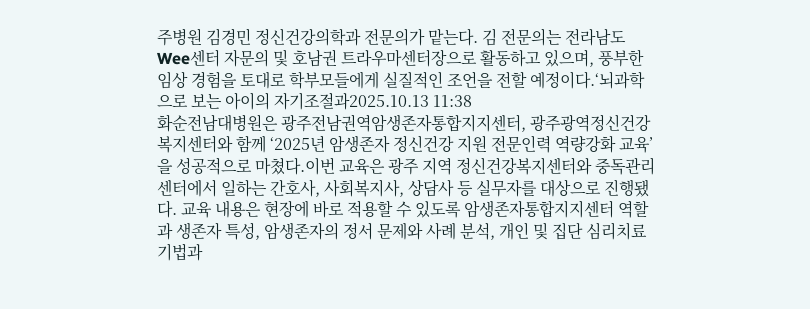주병원 김경민 정신건강의학과 전문의가 맡는다. 김 전문의는 전라남도 Wee센터 자문의 및 호남권 트라우마센터장으로 활동하고 있으며, 풍부한 임상 경험을 토대로 학부모들에게 실질적인 조언을 전할 예정이다.‘뇌과학으로 보는 아이의 자기조절과2025.10.13 11:38
화순전남대병원은 광주전남권역암생존자통합지지센터, 광주광역정신건강복지센터와 함께 ‘2025년 암생존자 정신건강 지원 전문인력 역량강화 교육’을 성공적으로 마쳤다.이번 교육은 광주 지역 정신건강복지센터와 중독관리센터에서 일하는 간호사, 사회복지사, 상담사 등 실무자를 대상으로 진행됐다. 교육 내용은 현장에 바로 적용할 수 있도록 암생존자통합지지센터 역할과 생존자 특성, 암생존자의 정서 문제와 사례 분석, 개인 및 집단 심리치료 기법과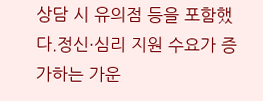상담 시 유의점 등을 포함했다.정신·심리 지원 수요가 증가하는 가운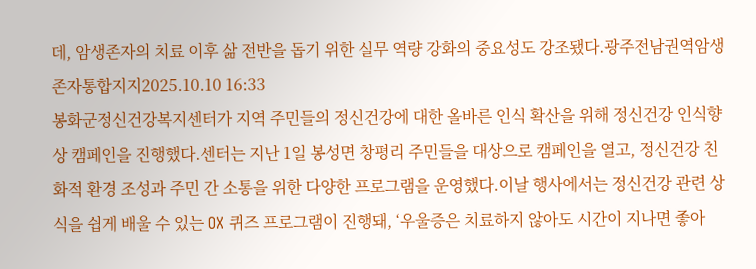데, 암생존자의 치료 이후 삶 전반을 돕기 위한 실무 역량 강화의 중요성도 강조됐다.광주전남권역암생존자통합지지2025.10.10 16:33
봉화군정신건강복지센터가 지역 주민들의 정신건강에 대한 올바른 인식 확산을 위해 정신건강 인식향상 캠페인을 진행했다.센터는 지난 1일 봉성면 창평리 주민들을 대상으로 캠페인을 열고, 정신건강 친화적 환경 조성과 주민 간 소통을 위한 다양한 프로그램을 운영했다.이날 행사에서는 정신건강 관련 상식을 쉽게 배울 수 있는 OX 퀴즈 프로그램이 진행돼, ‘우울증은 치료하지 않아도 시간이 지나면 좋아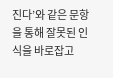진다’와 같은 문항을 통해 잘못된 인식을 바로잡고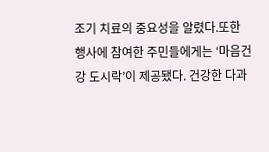조기 치료의 중요성을 알렸다.또한 행사에 참여한 주민들에게는 ‘마음건강 도시락’이 제공됐다. 건강한 다과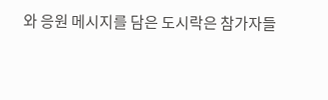와 응원 메시지를 담은 도시락은 참가자들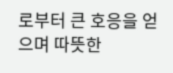로부터 큰 호응을 얻으며 따뜻한